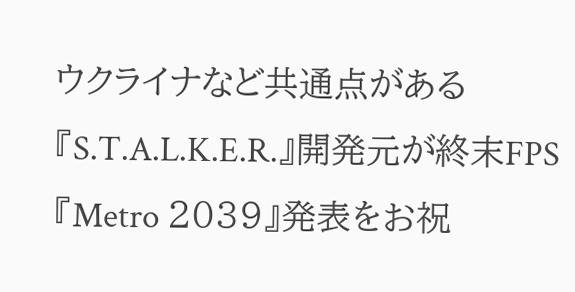ウクライナなど共通点がある『S.T.A.L.K.E.R.』開発元が終末FPS『Metro 2039』発表をお祝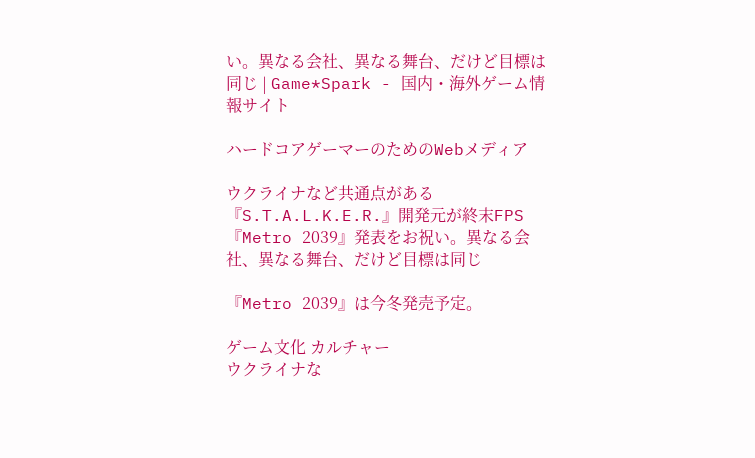い。異なる会社、異なる舞台、だけど目標は同じ | Game*Spark - 国内・海外ゲーム情報サイト

ハードコアゲーマーのためのWebメディア

ウクライナなど共通点がある『S.T.A.L.K.E.R.』開発元が終末FPS『Metro 2039』発表をお祝い。異なる会社、異なる舞台、だけど目標は同じ

『Metro 2039』は今冬発売予定。

ゲーム文化 カルチャー
ウクライナな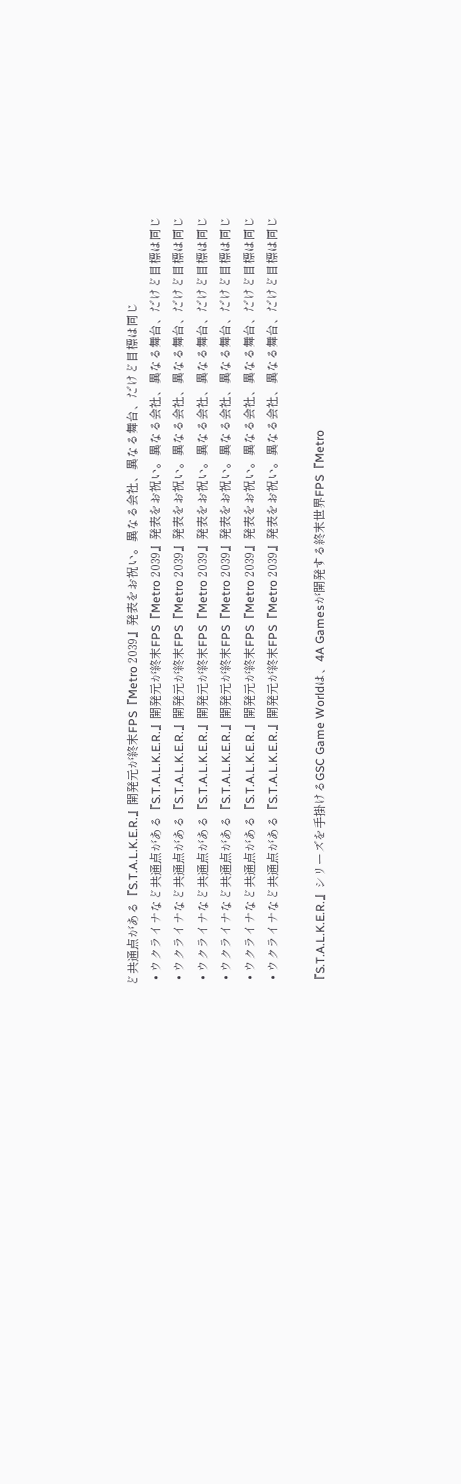ど共通点がある『S.T.A.L.K.E.R.』開発元が終末FPS『Metro 2039』発表をお祝い。異なる会社、異なる舞台、だけど目標は同じ
  • ウクライナなど共通点がある『S.T.A.L.K.E.R.』開発元が終末FPS『Metro 2039』発表をお祝い。異なる会社、異なる舞台、だけど目標は同じ
  • ウクライナなど共通点がある『S.T.A.L.K.E.R.』開発元が終末FPS『Metro 2039』発表をお祝い。異なる会社、異なる舞台、だけど目標は同じ
  • ウクライナなど共通点がある『S.T.A.L.K.E.R.』開発元が終末FPS『Metro 2039』発表をお祝い。異なる会社、異なる舞台、だけど目標は同じ
  • ウクライナなど共通点がある『S.T.A.L.K.E.R.』開発元が終末FPS『Metro 2039』発表をお祝い。異なる会社、異なる舞台、だけど目標は同じ
  • ウクライナなど共通点がある『S.T.A.L.K.E.R.』開発元が終末FPS『Metro 2039』発表をお祝い。異なる会社、異なる舞台、だけど目標は同じ
  • ウクライナなど共通点がある『S.T.A.L.K.E.R.』開発元が終末FPS『Metro 2039』発表をお祝い。異なる会社、異なる舞台、だけど目標は同じ

『S.T.A.L.K.E.R.』シリーズを手掛けるGSC Game Worldは、4A Gamesが開発する終末世界FPS『Metro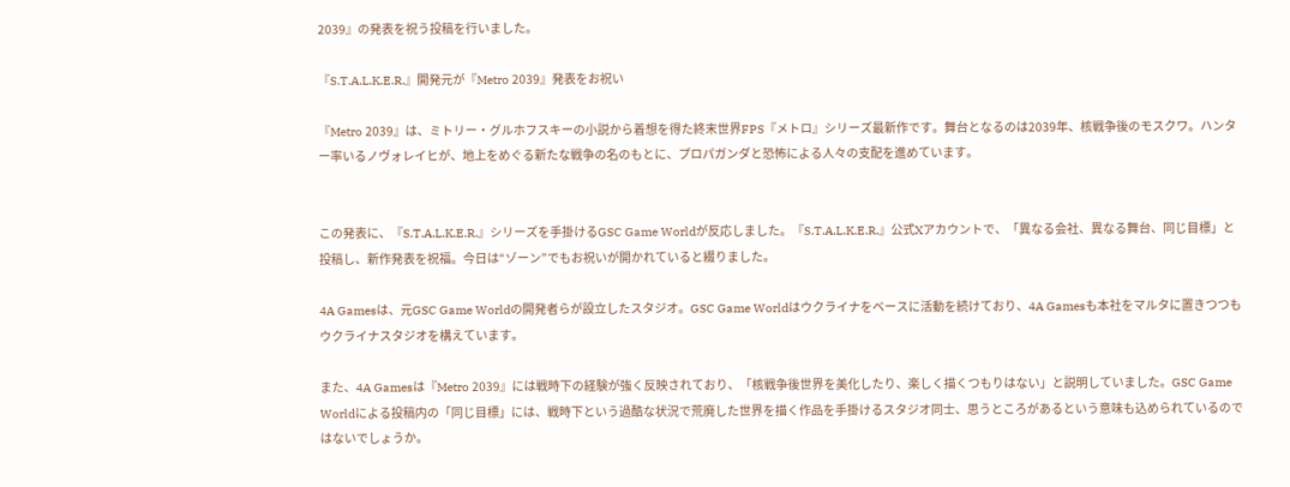2039』の発表を祝う投稿を行いました。

『S.T.A.L.K.E.R.』開発元が『Metro 2039』発表をお祝い

『Metro 2039』は、ミトリー・グルホフスキーの小説から着想を得た終末世界FPS『メトロ』シリーズ最新作です。舞台となるのは2039年、核戦争後のモスクワ。ハンター率いるノヴォレイヒが、地上をめぐる新たな戦争の名のもとに、プロパガンダと恐怖による人々の支配を進めています。


この発表に、『S.T.A.L.K.E.R.』シリーズを手掛けるGSC Game Worldが反応しました。『S.T.A.L.K.E.R.』公式Xアカウントで、「異なる会社、異なる舞台、同じ目標」と投稿し、新作発表を祝福。今日は“ゾーン”でもお祝いが開かれていると綴りました。

4A Gamesは、元GSC Game Worldの開発者らが設立したスタジオ。GSC Game Worldはウクライナをベースに活動を続けており、4A Gamesも本社をマルタに置きつつもウクライナスタジオを構えています。

また、4A Gamesは『Metro 2039』には戦時下の経験が強く反映されており、「核戦争後世界を美化したり、楽しく描くつもりはない」と説明していました。GSC Game Worldによる投稿内の「同じ目標」には、戦時下という過酷な状況で荒廃した世界を描く作品を手掛けるスタジオ同士、思うところがあるという意味も込められているのではないでしょうか。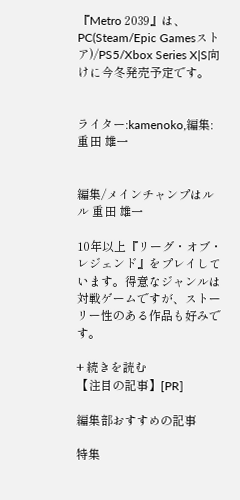『Metro 2039』は、PC(Steam/Epic Gamesストア)/PS5/Xbox Series X|S向けに今冬発売予定です。


ライター:kamenoko,編集:重田 雄一


編集/メインチャンプはルル 重田 雄一

10年以上『リーグ・オブ・レジェンド』をプレイしています。得意なジャンルは対戦ゲームですが、ストーリー性のある作品も好みです。

+ 続きを読む
【注目の記事】[PR]

編集部おすすめの記事

特集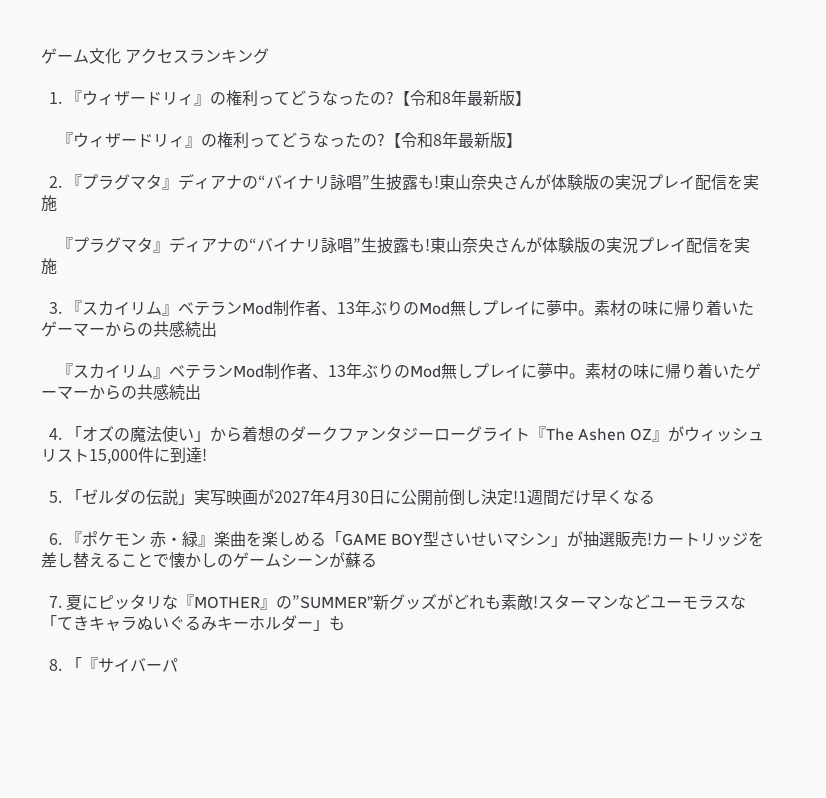ゲーム文化 アクセスランキング

  1. 『ウィザードリィ』の権利ってどうなったの?【令和8年最新版】

    『ウィザードリィ』の権利ってどうなったの?【令和8年最新版】

  2. 『プラグマタ』ディアナの“バイナリ詠唱”生披露も!東山奈央さんが体験版の実況プレイ配信を実施

    『プラグマタ』ディアナの“バイナリ詠唱”生披露も!東山奈央さんが体験版の実況プレイ配信を実施

  3. 『スカイリム』ベテランMod制作者、13年ぶりのMod無しプレイに夢中。素材の味に帰り着いたゲーマーからの共感続出

    『スカイリム』ベテランMod制作者、13年ぶりのMod無しプレイに夢中。素材の味に帰り着いたゲーマーからの共感続出

  4. 「オズの魔法使い」から着想のダークファンタジーローグライト『The Ashen OZ』がウィッシュリスト15,000件に到達!

  5. 「ゼルダの伝説」実写映画が2027年4月30日に公開前倒し決定!1週間だけ早くなる

  6. 『ポケモン 赤・緑』楽曲を楽しめる「GAME BOY型さいせいマシン」が抽選販売!カートリッジを差し替えることで懐かしのゲームシーンが蘇る

  7. 夏にピッタリな『MOTHER』の”SUMMER”新グッズがどれも素敵!スターマンなどユーモラスな「てきキャラぬいぐるみキーホルダー」も

  8. 「『サイバーパ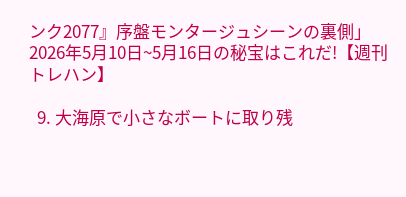ンク2077』序盤モンタージュシーンの裏側」2026年5月10日~5月16日の秘宝はこれだ!【週刊トレハン】

  9. 大海原で小さなボートに取り残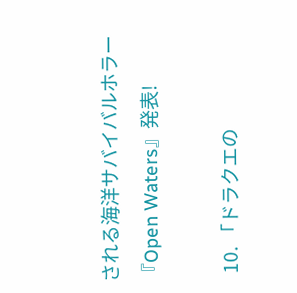される海洋サバイバルホラー『Open Waters』発表!

  10. 「ドラクエの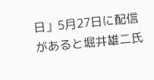日」5月27日に配信があると堀井雄二氏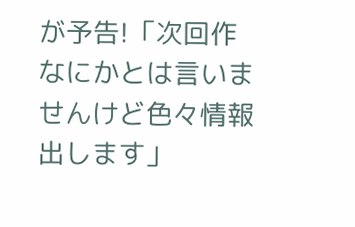が予告!「次回作なにかとは言いませんけど色々情報出します」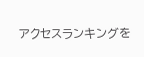アクセスランキングを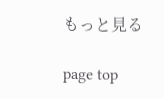もっと見る

page top